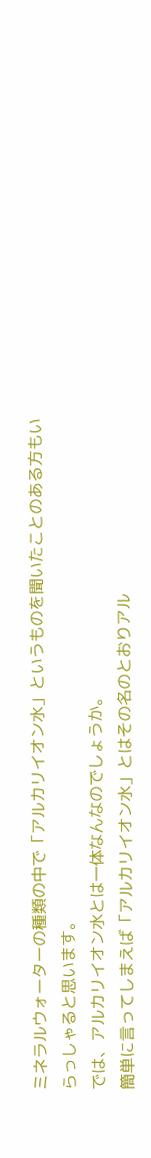ミネラルウォーターの種類の中で「アルカリイオン水」というものを聞いたことのある方もいらっしゃると思います。
では、アルカリイオン水とは一体なんなのでしょうか。
簡単に言ってしまえば「アルカリイオン水」とはその名のとおりアル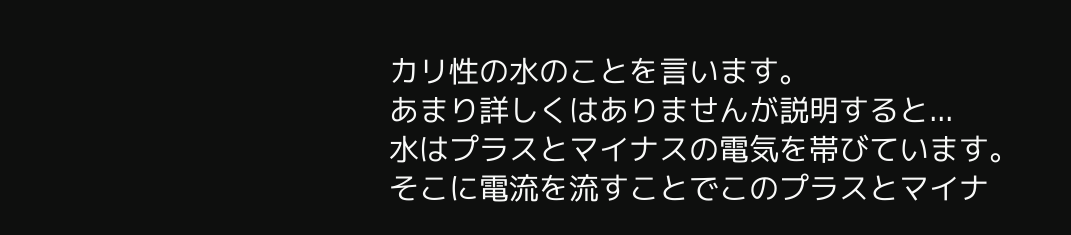カリ性の水のことを言います。
あまり詳しくはありませんが説明すると...
水はプラスとマイナスの電気を帯びています。
そこに電流を流すことでこのプラスとマイナ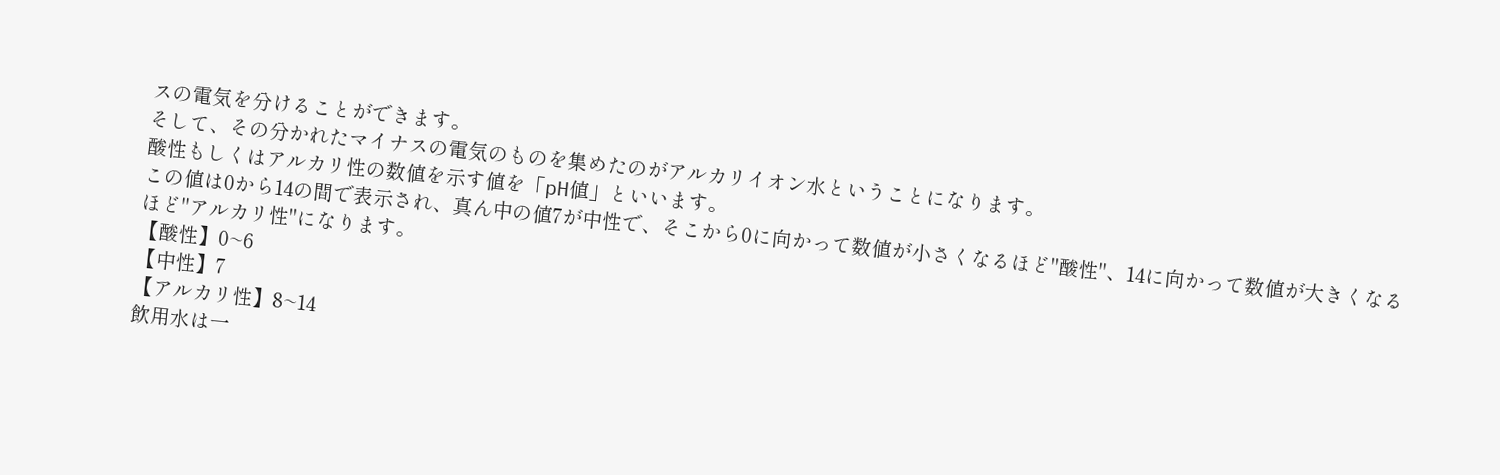スの電気を分けることができます。
そして、その分かれたマイナスの電気のものを集めたのがアルカリイオン水ということになります。
酸性もしくはアルカリ性の数値を示す値を「pH値」といいます。
この値は0から14の間で表示され、真ん中の値7が中性で、そこから0に向かって数値が小さくなるほど"酸性"、14に向かって数値が大きくなるほど"アルカリ性"になります。
【酸性】0~6
【中性】7
【アルカリ性】8~14
飲用水は一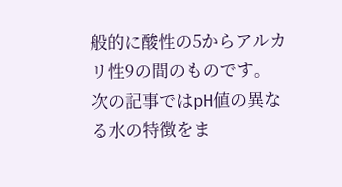般的に酸性の5からアルカリ性9の間のものです。
次の記事ではpH値の異なる水の特徴をま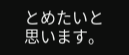とめたいと思います。